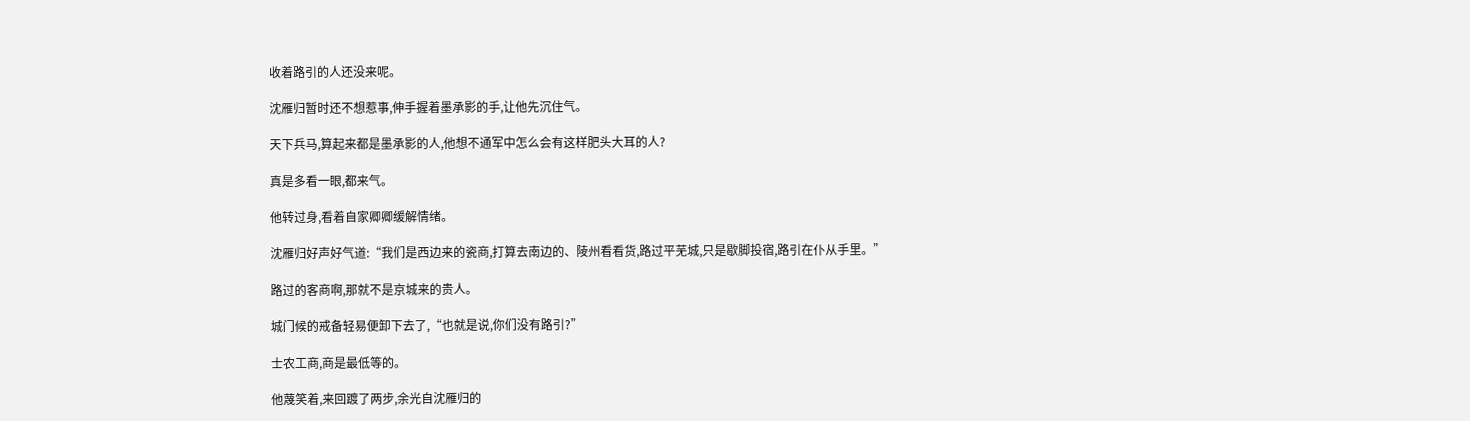收着路引的人还没来呢。

沈雁归暂时还不想惹事,伸手握着墨承影的手,让他先沉住气。

天下兵马,算起来都是墨承影的人,他想不通军中怎么会有这样肥头大耳的人?

真是多看一眼,都来气。

他转过身,看着自家卿卿缓解情绪。

沈雁归好声好气道:“我们是西边来的瓷商,打算去南边的、陵州看看货,路过平芜城,只是歇脚投宿,路引在仆从手里。”

路过的客商啊,那就不是京城来的贵人。

城门候的戒备轻易便卸下去了,“也就是说,你们没有路引?”

士农工商,商是最低等的。

他蔑笑着,来回踱了两步,余光自沈雁归的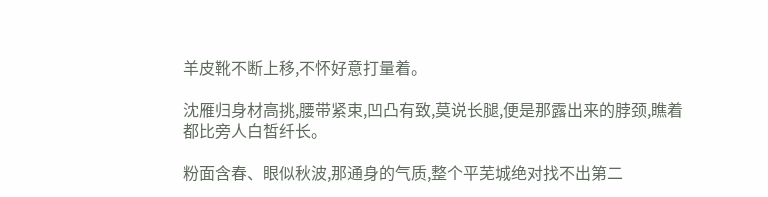羊皮靴不断上移,不怀好意打量着。

沈雁归身材高挑,腰带紧束,凹凸有致,莫说长腿,便是那露出来的脖颈,瞧着都比旁人白皙纤长。

粉面含春、眼似秋波,那通身的气质,整个平芜城绝对找不出第二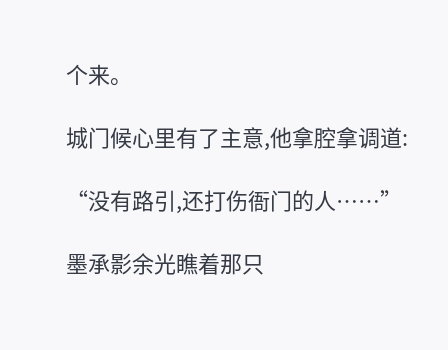个来。

城门候心里有了主意,他拿腔拿调道:

“没有路引,还打伤衙门的人……”

墨承影余光瞧着那只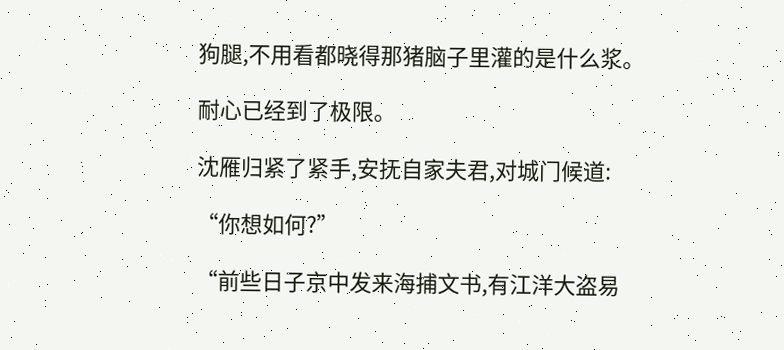狗腿,不用看都晓得那猪脑子里灌的是什么浆。

耐心已经到了极限。

沈雁归紧了紧手,安抚自家夫君,对城门候道:

“你想如何?”

“前些日子京中发来海捕文书,有江洋大盗易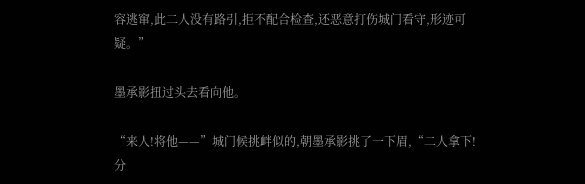容逃窜,此二人没有路引,拒不配合检查,还恶意打伤城门看守,形迹可疑。”

墨承影扭过头去看向他。

“来人!将他——”城门候挑衅似的,朝墨承影挑了一下眉,“二人拿下!分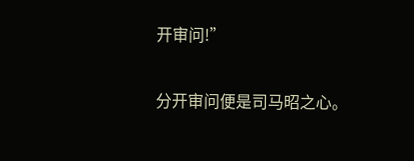开审问!”

分开审问便是司马昭之心。